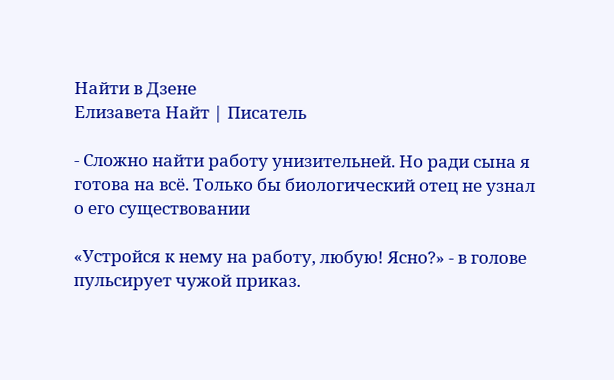Найти в Дзене
Елизавета Найт | Писатель

- Сложно найти работу унизительней. Но ради сына я готова на всё. Только бы биологический отец не узнал о его существовании

«Устройся к нему на работу, любую! Ясно?» - в голове пульсирует чужой приказ.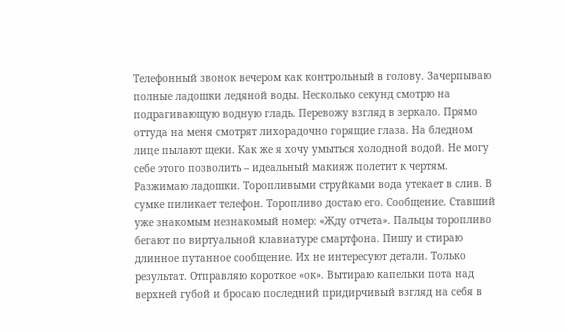Телефонный звонок вечером как контрольный в голову. Зачерпываю полные ладошки ледяной воды. Несколько секунд смотрю на подрагивающую водную гладь. Перевожу взгляд в зеркало. Прямо оттуда на меня смотрят лихорадочно горящие глаза. На бледном лице пылают щеки. Как же я хочу умыться холодной водой. Не могу себе этого позволить – идеальный макияж полетит к чертям. Разжимаю ладошки. Торопливыми струйками вода утекает в слив. В сумке пиликает телефон. Торопливо достаю его. Сообщение. Ставший уже знакомым незнакомый номер: «Жду отчета». Пальцы торопливо бегают по виртуальной клавиатуре смартфона. Пишу и стираю длинное путанное сообщение. Их не интересуют детали. Только результат. Отправляю короткое «ок». Вытираю капельки пота над верхней губой и бросаю последний придирчивый взгляд на себя в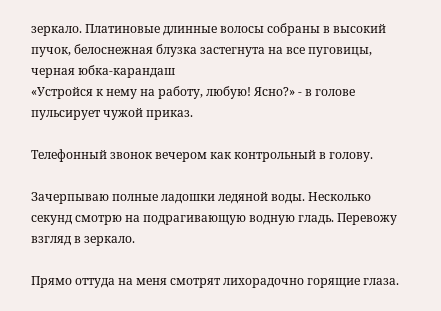зеркало. Платиновые длинные волосы собраны в высокий пучок, белоснежная блузка застегнута на все пуговицы, черная юбка-карандаш
«Устройся к нему на работу, любую! Ясно?» - в голове пульсирует чужой приказ.

Телефонный звонок вечером как контрольный в голову.

Зачерпываю полные ладошки ледяной воды. Несколько секунд смотрю на подрагивающую водную гладь. Перевожу взгляд в зеркало.

Прямо оттуда на меня смотрят лихорадочно горящие глаза.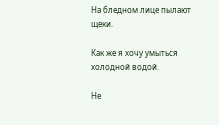На бледном лице пылают щеки.

Как же я хочу умыться холодной водой.

Не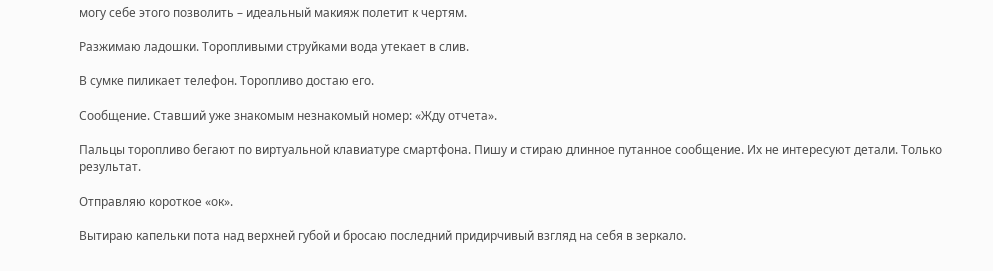могу себе этого позволить – идеальный макияж полетит к чертям.

Разжимаю ладошки. Торопливыми струйками вода утекает в слив.

В сумке пиликает телефон. Торопливо достаю его.

Сообщение. Ставший уже знакомым незнакомый номер: «Жду отчета».

Пальцы торопливо бегают по виртуальной клавиатуре смартфона. Пишу и стираю длинное путанное сообщение. Их не интересуют детали. Только результат.

Отправляю короткое «ок».

Вытираю капельки пота над верхней губой и бросаю последний придирчивый взгляд на себя в зеркало.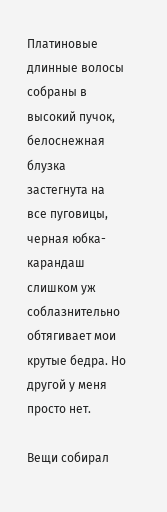Платиновые длинные волосы собраны в высокий пучок, белоснежная блузка застегнута на все пуговицы, черная юбка-карандаш слишком уж соблазнительно обтягивает мои крутые бедра. Но другой у меня просто нет.

Вещи собирал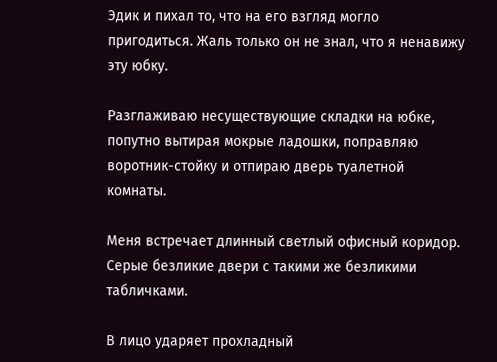Эдик и пихал то, что на его взгляд могло пригодиться. Жаль только он не знал, что я ненавижу эту юбку.

Разглаживаю несуществующие складки на юбке, попутно вытирая мокрые ладошки, поправляю воротник-стойку и отпираю дверь туалетной комнаты.

Меня встречает длинный светлый офисный коридор. Серые безликие двери с такими же безликими табличками.

В лицо ударяет прохладный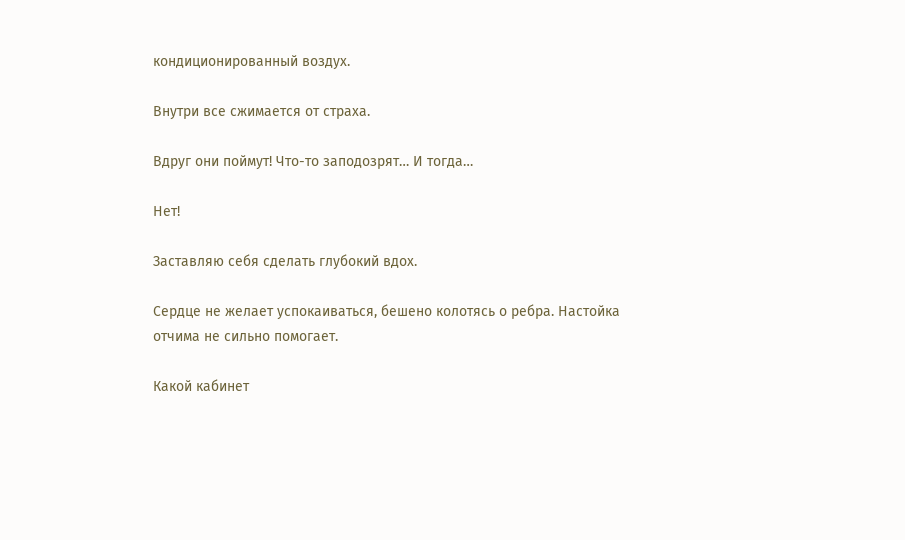кондиционированный воздух.

Внутри все сжимается от страха.

Вдруг они поймут! Что-то заподозрят… И тогда…

Нет!

Заставляю себя сделать глубокий вдох.

Сердце не желает успокаиваться, бешено колотясь о ребра. Настойка отчима не сильно помогает.

Какой кабинет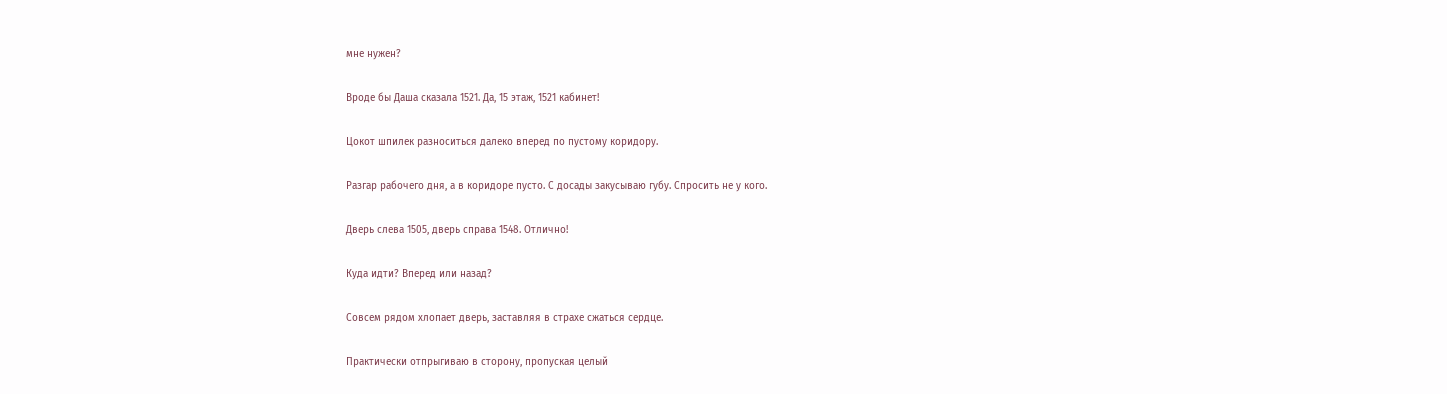мне нужен?

Вроде бы Даша сказала 1521. Да, 15 этаж, 1521 кабинет!

Цокот шпилек разноситься далеко вперед по пустому коридору.

Разгар рабочего дня, а в коридоре пусто. С досады закусываю губу. Спросить не у кого.

Дверь слева 1505, дверь справа 1548. Отлично!

Куда идти? Вперед или назад?

Совсем рядом хлопает дверь, заставляя в страхе сжаться сердце.

Практически отпрыгиваю в сторону, пропуская целый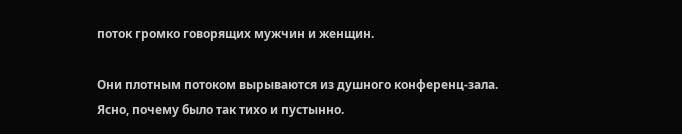поток громко говорящих мужчин и женщин.

Они плотным потоком вырываются из душного конференц-зала. Ясно, почему было так тихо и пустынно.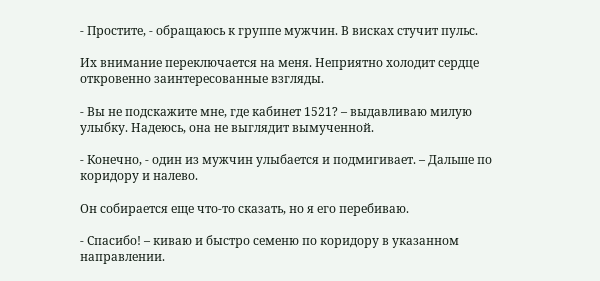- Простите, - обращаюсь к группе мужчин. В висках стучит пульс.

Их внимание переключается на меня. Неприятно холодит сердце откровенно заинтересованные взгляды.

- Вы не подскажите мне, где кабинет 1521? – выдавливаю милую улыбку. Надеюсь, она не выглядит вымученной.

- Конечно, - один из мужчин улыбается и подмигивает. – Дальше по коридору и налево.

Он собирается еще что-то сказать, но я его перебиваю.

- Спасибо! – киваю и быстро семеню по коридору в указанном направлении.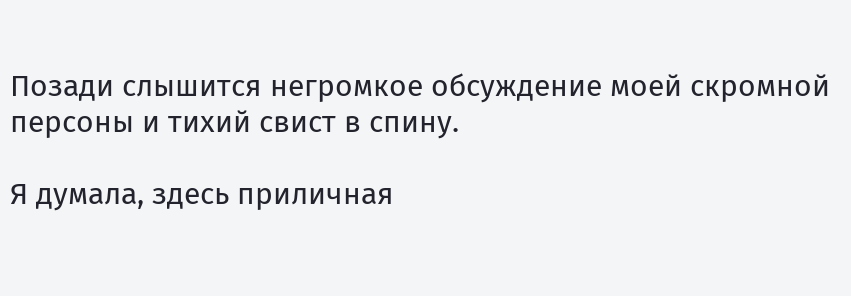Позади слышится негромкое обсуждение моей скромной персоны и тихий свист в спину.

Я думала, здесь приличная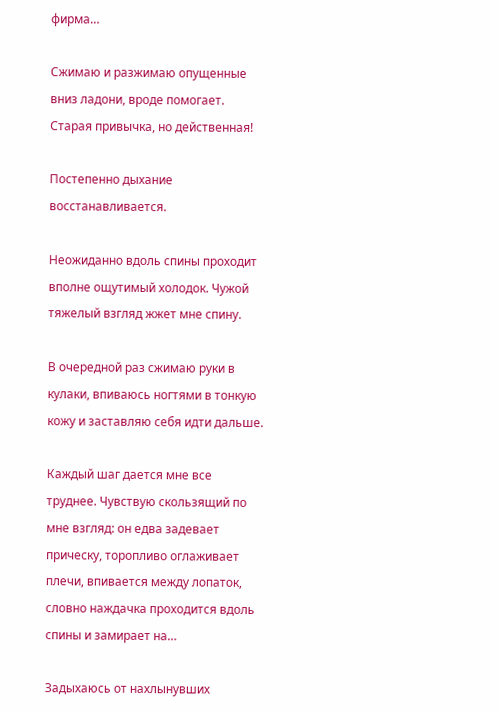фирма…

Сжимаю и разжимаю опущенные вниз ладони, вроде помогает. Старая привычка, но действенная!

Постепенно дыхание восстанавливается.

Неожиданно вдоль спины проходит вполне ощутимый холодок. Чужой тяжелый взгляд жжет мне спину.

В очередной раз сжимаю руки в кулаки, впиваюсь ногтями в тонкую кожу и заставляю себя идти дальше.

Каждый шаг дается мне все труднее. Чувствую скользящий по мне взгляд: он едва задевает прическу, торопливо оглаживает плечи, впивается между лопаток, словно наждачка проходится вдоль спины и замирает на…

Задыхаюсь от нахлынувших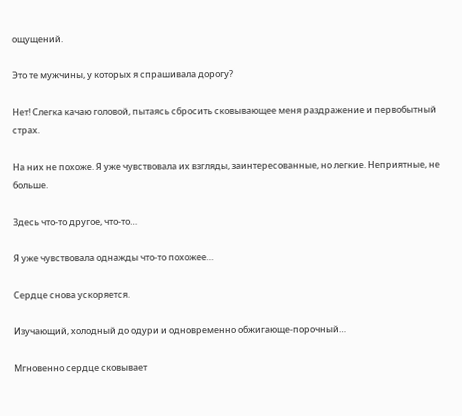ощущений.

Это те мужчины, у которых я спрашивала дорогу?

Нет! Слегка качаю головой, пытаясь сбросить сковывающее меня раздражение и первобытный страх.

На них не похоже. Я уже чувствовала их взгляды, заинтересованные, но легкие. Неприятные, не больше.

Здесь что-то другое, что-то…

Я уже чувствовала однажды что-то похожее…

Сердце снова ускоряется.

Изучающий, холодный до одури и одновременно обжигающе-порочный…

Мгновенно сердце сковывает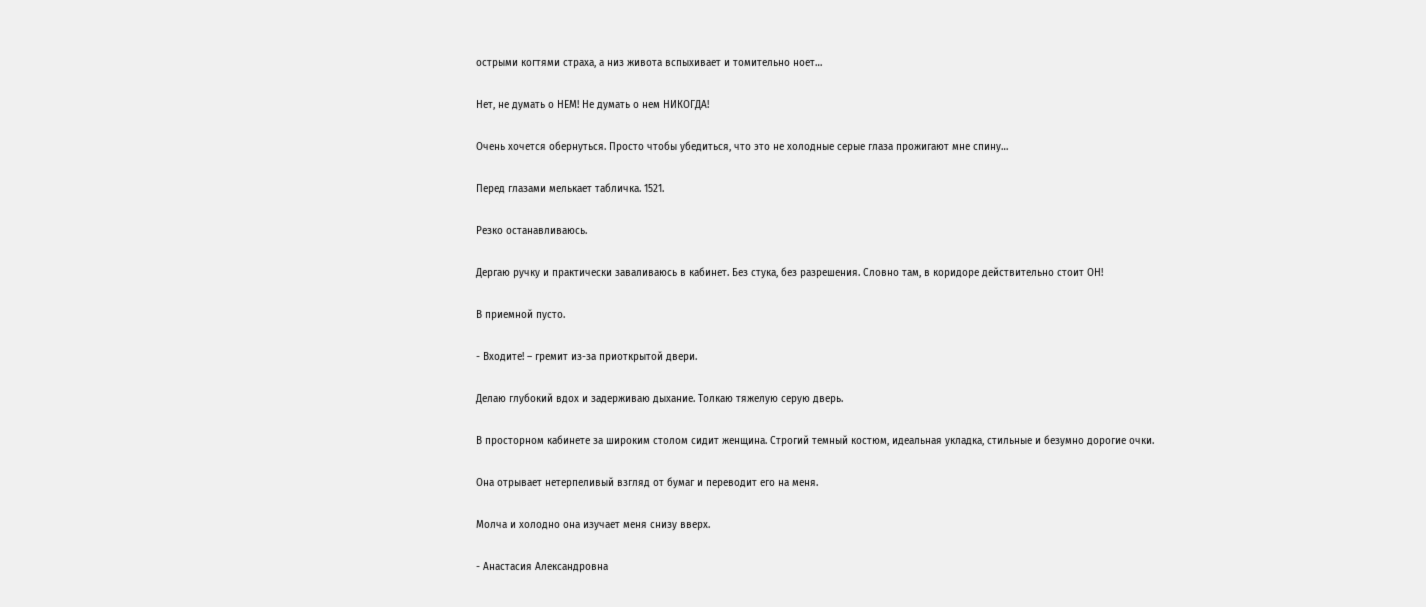острыми когтями страха, а низ живота вспыхивает и томительно ноет…

Нет, не думать о НЕМ! Не думать о нем НИКОГДА!

Очень хочется обернуться. Просто чтобы убедиться, что это не холодные серые глаза прожигают мне спину…

Перед глазами мелькает табличка. 1521.

Резко останавливаюсь.

Дергаю ручку и практически заваливаюсь в кабинет. Без стука, без разрешения. Словно там, в коридоре действительно стоит ОН!

В приемной пусто.

- Входите! – гремит из-за приоткрытой двери.

Делаю глубокий вдох и задерживаю дыхание. Толкаю тяжелую серую дверь.

В просторном кабинете за широким столом сидит женщина. Строгий темный костюм, идеальная укладка, стильные и безумно дорогие очки.

Она отрывает нетерпеливый взгляд от бумаг и переводит его на меня.

Молча и холодно она изучает меня снизу вверх.

- Анастасия Александровна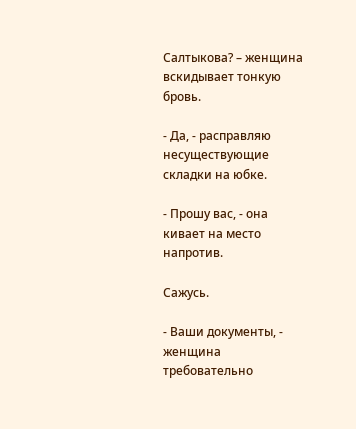Салтыкова? – женщина вскидывает тонкую бровь.

- Да, - расправляю несуществующие складки на юбке.

- Прошу вас, - она кивает на место напротив.

Сажусь.

- Ваши документы, - женщина требовательно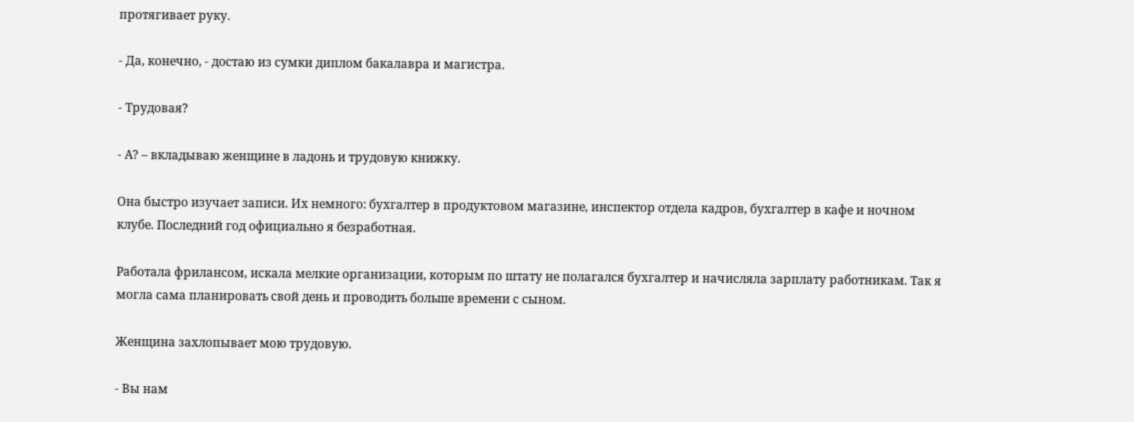протягивает руку.

- Да, конечно, - достаю из сумки диплом бакалавра и магистра.

- Трудовая?

- А? – вкладываю женщине в ладонь и трудовую книжку.

Она быстро изучает записи. Их немного: бухгалтер в продуктовом магазине, инспектор отдела кадров, бухгалтер в кафе и ночном клубе. Последний год официально я безработная.

Работала фрилансом, искала мелкие организации, которым по штату не полагался бухгалтер и начисляла зарплату работникам. Так я могла сама планировать свой день и проводить больше времени с сыном.

Женщина захлопывает мою трудовую.

- Вы нам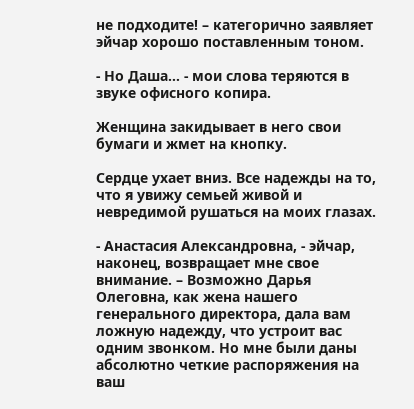не подходите! – категорично заявляет эйчар хорошо поставленным тоном.

- Но Даша… - мои слова теряются в звуке офисного копира.

Женщина закидывает в него свои бумаги и жмет на кнопку.

Сердце ухает вниз. Все надежды на то, что я увижу семьей живой и невредимой рушаться на моих глазах.

- Анастасия Александровна, - эйчар, наконец, возвращает мне свое внимание. – Возможно Дарья Олеговна, как жена нашего генерального директора, дала вам ложную надежду, что устроит вас одним звонком. Но мне были даны абсолютно четкие распоряжения на ваш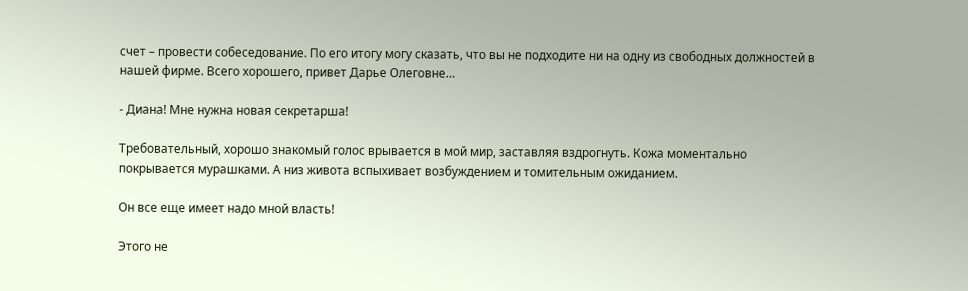счет – провести собеседование. По его итогу могу сказать, что вы не подходите ни на одну из свободных должностей в нашей фирме. Всего хорошего, привет Дарье Олеговне…

- Диана! Мне нужна новая секретарша!

Требовательный, хорошо знакомый голос врывается в мой мир, заставляя вздрогнуть. Кожа моментально покрывается мурашками. А низ живота вспыхивает возбуждением и томительным ожиданием.

Он все еще имеет надо мной власть!

Этого не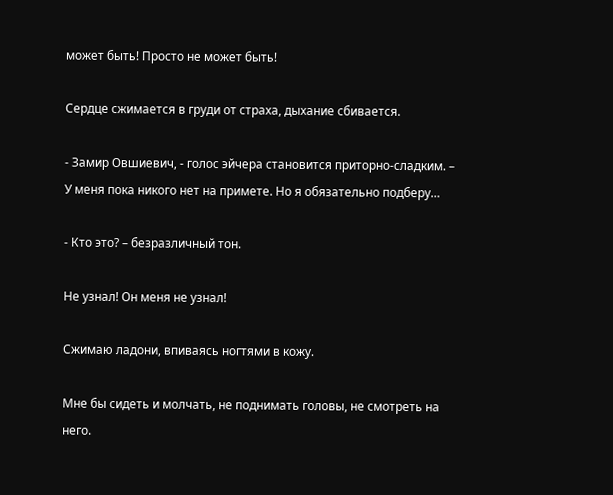может быть! Просто не может быть!

Сердце сжимается в груди от страха, дыхание сбивается.

- Замир Овшиевич, - голос эйчера становится приторно-сладким. – У меня пока никого нет на примете. Но я обязательно подберу…

- Кто это? – безразличный тон.

Не узнал! Он меня не узнал!

Сжимаю ладони, впиваясь ногтями в кожу.

Мне бы сидеть и молчать, не поднимать головы, не смотреть на него.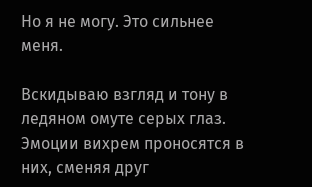Но я не могу. Это сильнее меня.

Вскидываю взгляд и тону в ледяном омуте серых глаз. Эмоции вихрем проносятся в них, сменяя друг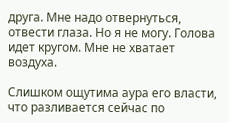друга. Мне надо отвернуться, отвести глаза. Но я не могу. Голова идет кругом. Мне не хватает воздуха.

Слишком ощутима аура его власти, что разливается сейчас по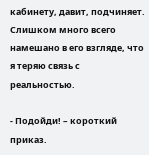кабинету, давит, подчиняет. Слишком много всего намешано в его взгляде, что я теряю связь с реальностью.

- Подойди! – короткий приказ.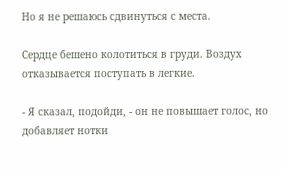Но я не решаюсь сдвинуться с места.

Сердце бешено колотиться в груди. Воздух отказывается поступать в легкие.

- Я сказал, подойди, - он не повышает голос, но добавляет нотки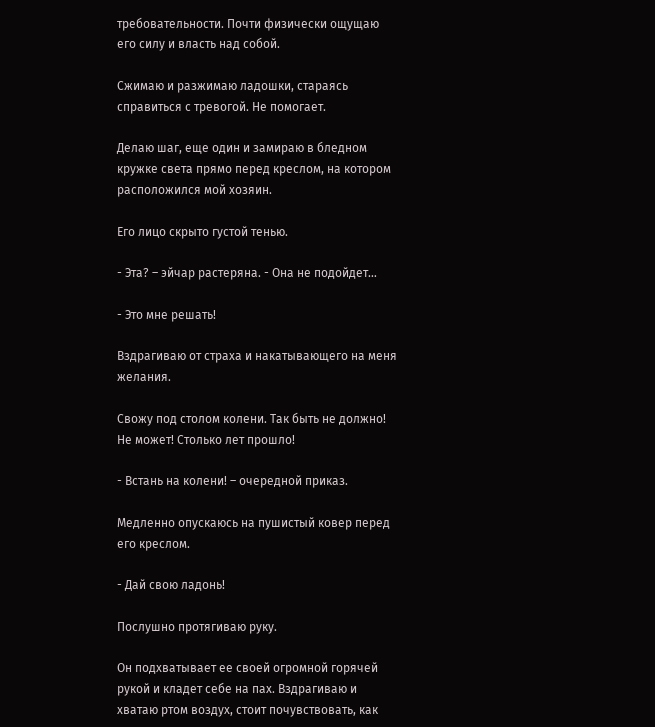требовательности. Почти физически ощущаю его силу и власть над собой.

Сжимаю и разжимаю ладошки, стараясь справиться с тревогой. Не помогает.

Делаю шаг, еще один и замираю в бледном кружке света прямо перед креслом, на котором расположился мой хозяин.

Его лицо скрыто густой тенью.

- Эта? – эйчар растеряна. - Она не подойдет…

- Это мне решать!

Вздрагиваю от страха и накатывающего на меня желания.

Свожу под столом колени. Так быть не должно! Не может! Столько лет прошло!

- Встань на колени! – очередной приказ.

Медленно опускаюсь на пушистый ковер перед его креслом.

- Дай свою ладонь!

Послушно протягиваю руку.

Он подхватывает ее своей огромной горячей рукой и кладет себе на пах. Вздрагиваю и хватаю ртом воздух, стоит почувствовать, как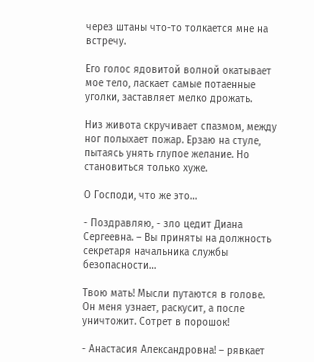через штаны что-то толкается мне на встречу.

Его голос ядовитой волной окатывает мое тело, ласкает самые потаенные уголки, заставляет мелко дрожать.

Низ живота скручивает спазмом, между ног полыхает пожар. Ерзаю на стуле, пытаясь унять глупое желание. Но становиться только хуже.

О Господи, что же это…

- Поздравляю, - зло цедит Диана Сергеевна. – Вы приняты на должность секретаря начальника службы безопасности…

Твою мать! Мысли путаются в голове. Он меня узнает, раскусит, а после уничтожит. Сотрет в порошок!

- Анастасия Александровна! – рявкает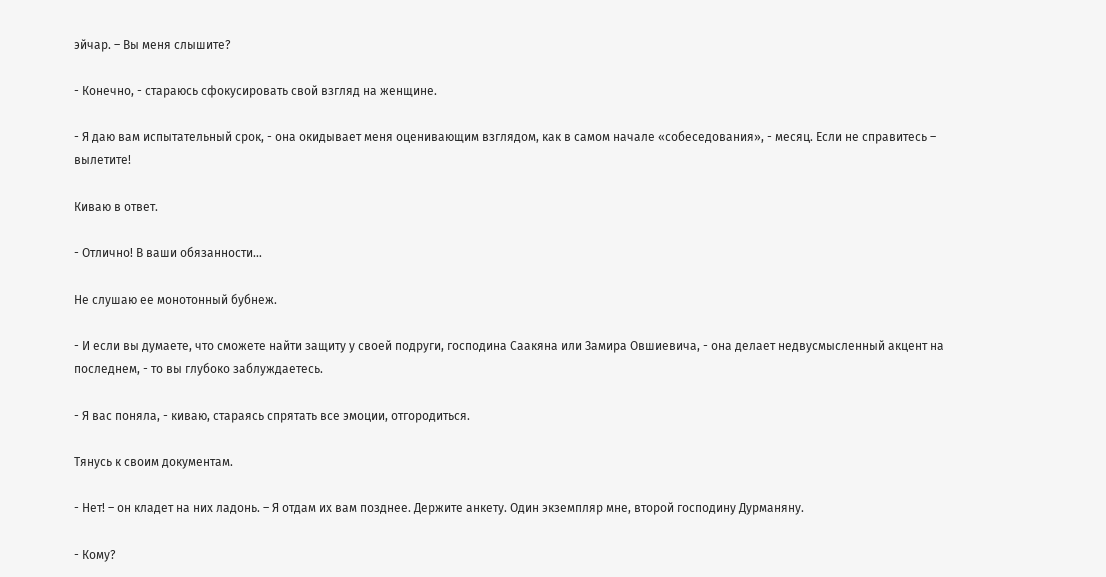эйчар. – Вы меня слышите?

- Конечно, - стараюсь сфокусировать свой взгляд на женщине.

- Я даю вам испытательный срок, - она окидывает меня оценивающим взглядом, как в самом начале «собеседования», - месяц. Если не справитесь – вылетите!

Киваю в ответ.

- Отлично! В ваши обязанности…

Не слушаю ее монотонный бубнеж.

- И если вы думаете, что сможете найти защиту у своей подруги, господина Саакяна или Замира Овшиевича, - она делает недвусмысленный акцент на последнем, - то вы глубоко заблуждаетесь.

- Я вас поняла, - киваю, стараясь спрятать все эмоции, отгородиться.

Тянусь к своим документам.

- Нет! – он кладет на них ладонь. – Я отдам их вам позднее. Держите анкету. Один экземпляр мне, второй господину Дурманяну.

- Кому?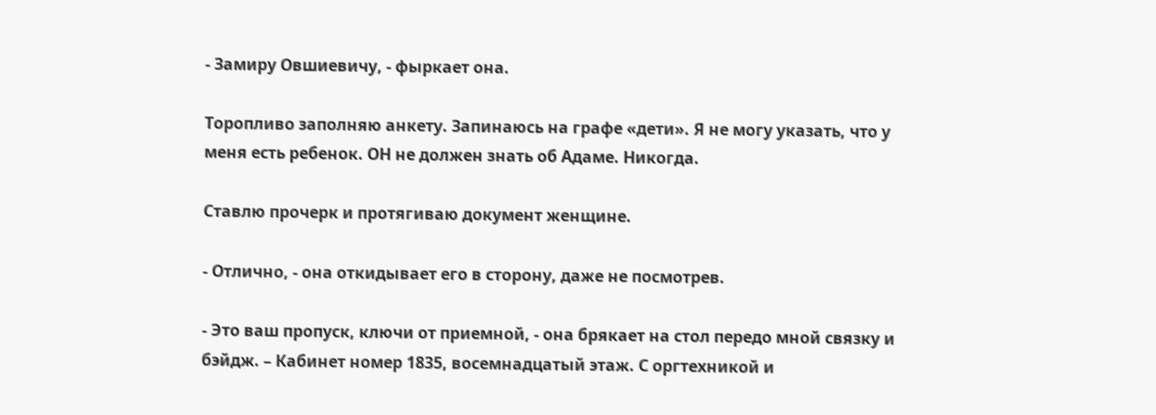- Замиру Овшиевичу, - фыркает она.

Торопливо заполняю анкету. Запинаюсь на графе «дети». Я не могу указать, что у меня есть ребенок. ОН не должен знать об Адаме. Никогда.

Ставлю прочерк и протягиваю документ женщине.

- Отлично, - она откидывает его в сторону, даже не посмотрев.

- Это ваш пропуск, ключи от приемной, - она брякает на стол передо мной связку и бэйдж. – Кабинет номер 1835, восемнадцатый этаж. С оргтехникой и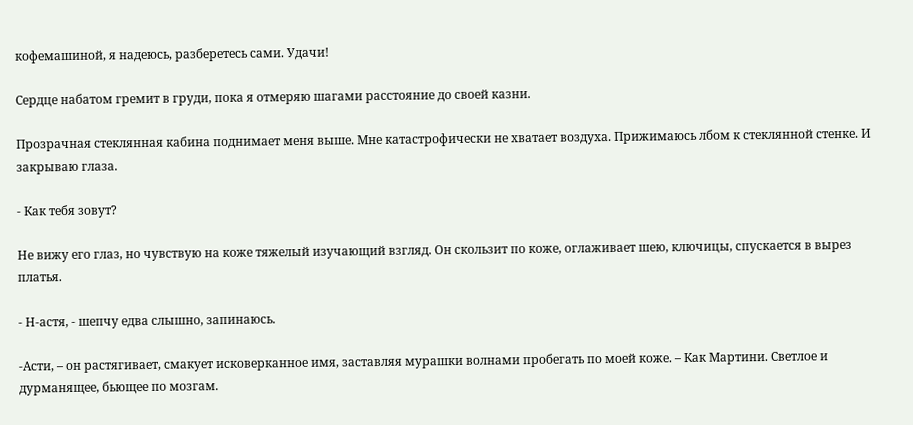кофемашиной, я надеюсь, разберетесь сами. Удачи!

Сердце набатом гремит в груди, пока я отмеряю шагами расстояние до своей казни.

Прозрачная стеклянная кабина поднимает меня выше. Мне катастрофически не хватает воздуха. Прижимаюсь лбом к стеклянной стенке. И закрываю глаза.

- Как тебя зовут?

Не вижу его глаз, но чувствую на коже тяжелый изучающий взгляд. Он скользит по коже, оглаживает шею, ключицы, спускается в вырез платья.

- Н-астя, - шепчу едва слышно, запинаюсь.

-Асти, – он растягивает, смакует исковерканное имя, заставляя мурашки волнами пробегать по моей коже. – Как Мартини. Светлое и дурманящее, бьющее по мозгам.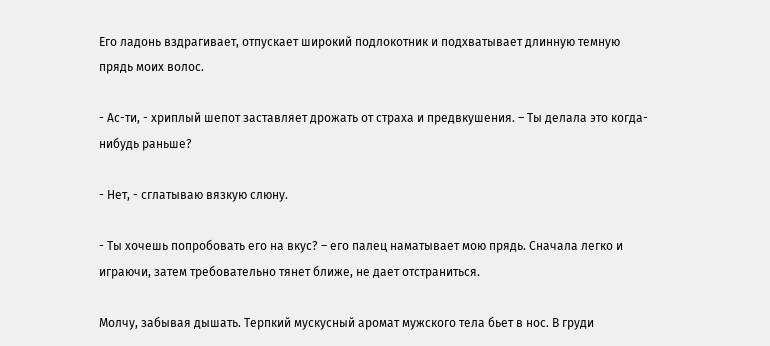Его ладонь вздрагивает, отпускает широкий подлокотник и подхватывает длинную темную прядь моих волос.

- Ас-ти, - хриплый шепот заставляет дрожать от страха и предвкушения. – Ты делала это когда-нибудь раньше?

- Нет, - сглатываю вязкую слюну.

- Ты хочешь попробовать его на вкус? – его палец наматывает мою прядь. Сначала легко и играючи, затем требовательно тянет ближе, не дает отстраниться.

Молчу, забывая дышать. Терпкий мускусный аромат мужского тела бьет в нос. В груди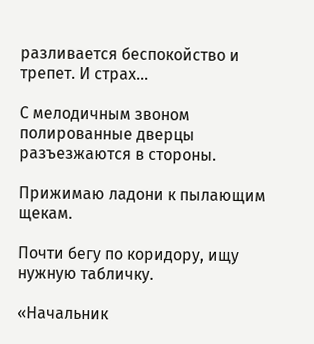разливается беспокойство и трепет. И страх…

С мелодичным звоном полированные дверцы разъезжаются в стороны.

Прижимаю ладони к пылающим щекам.

Почти бегу по коридору, ищу нужную табличку.

«Начальник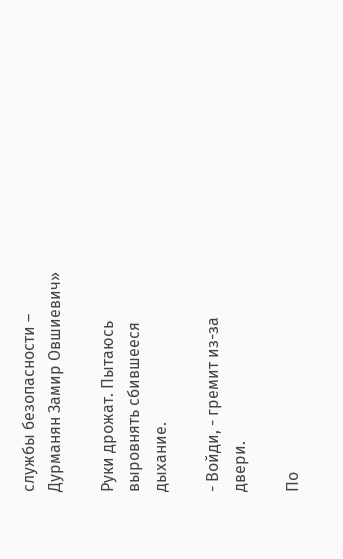службы безопасности – Дурманян Замир Овшиевич»

Руки дрожат. Пытаюсь выровнять сбившееся дыхание.

- Войди, - гремит из-за двери.

По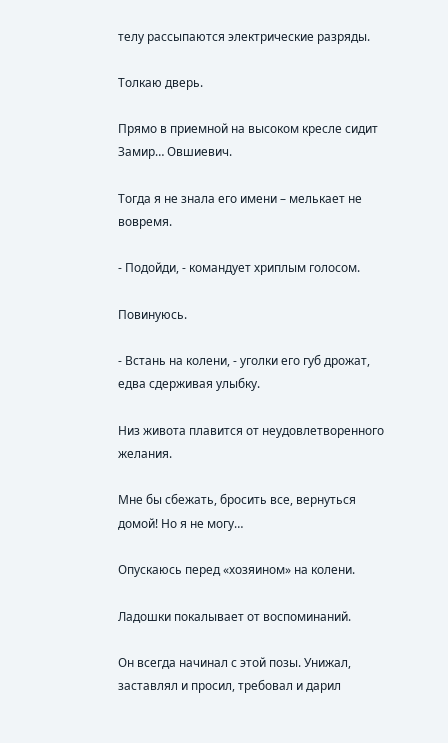телу рассыпаются электрические разряды.

Толкаю дверь.

Прямо в приемной на высоком кресле сидит Замир… Овшиевич.

Тогда я не знала его имени – мелькает не вовремя.

- Подойди, - командует хриплым голосом.

Повинуюсь.

- Встань на колени, - уголки его губ дрожат, едва сдерживая улыбку.

Низ живота плавится от неудовлетворенного желания.

Мне бы сбежать, бросить все, вернуться домой! Но я не могу…

Опускаюсь перед «хозяином» на колени.

Ладошки покалывает от воспоминаний.

Он всегда начинал с этой позы. Унижал, заставлял и просил, требовал и дарил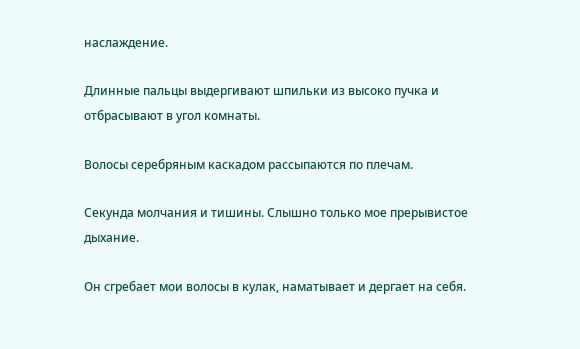наслаждение.

Длинные пальцы выдергивают шпильки из высоко пучка и отбрасывают в угол комнаты.

Волосы серебряным каскадом рассыпаются по плечам.

Секунда молчания и тишины. Слышно только мое прерывистое дыхание.

Он сгребает мои волосы в кулак, наматывает и дергает на себя.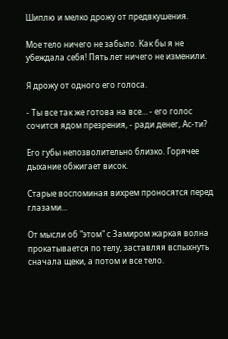Шиплю и мелко дрожу от предвкушения.

Мое тело ничего не забыло. Как бы я не убеждала себя! Пять лет ничего не изменили.

Я дрожу от одного его голоса.

- Ты все так же готова на все… - его голос сочится ядом презрения, - ради денег, Ас-ти?

Его губы непозволительно близко. Горячее дыхание обжигает висок.

Старые воспоминая вихрем проносятся перед глазами...

От мысли об "этом" с Замиром жаркая волна прокатывается по телу, заставляя вспыхнуть сначала щеки, а потом и все тело.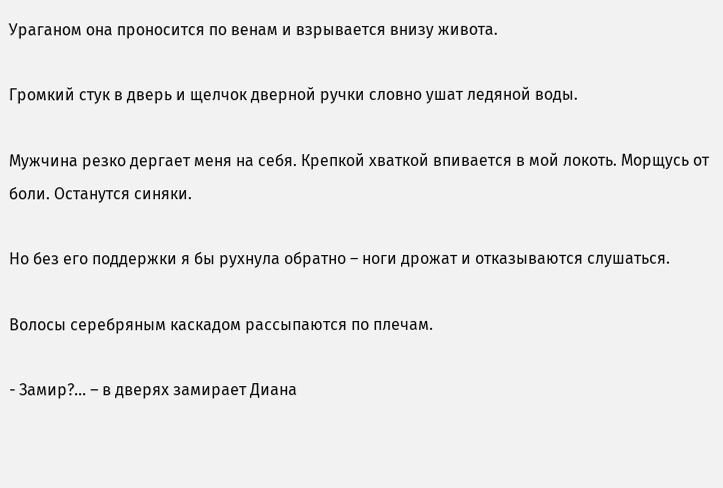Ураганом она проносится по венам и взрывается внизу живота.

Громкий стук в дверь и щелчок дверной ручки словно ушат ледяной воды.

Мужчина резко дергает меня на себя. Крепкой хваткой впивается в мой локоть. Морщусь от боли. Останутся синяки.

Но без его поддержки я бы рухнула обратно – ноги дрожат и отказываются слушаться.

Волосы серебряным каскадом рассыпаются по плечам.

- Замир?... – в дверях замирает Диана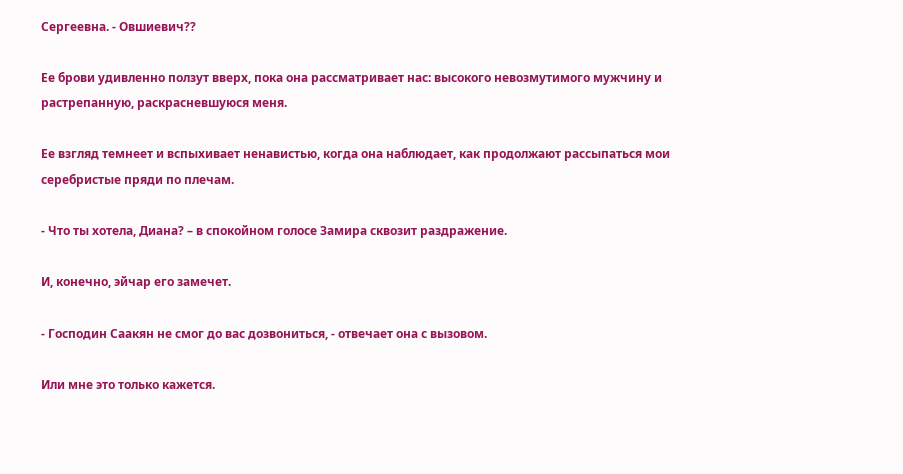Сергеевна. - Овшиевич??

Ее брови удивленно ползут вверх, пока она рассматривает нас: высокого невозмутимого мужчину и растрепанную, раскрасневшуюся меня.

Ее взгляд темнеет и вспыхивает ненавистью, когда она наблюдает, как продолжают рассыпаться мои серебристые пряди по плечам.

- Что ты хотела, Диана? – в спокойном голосе Замира сквозит раздражение.

И, конечно, эйчар его замечет.

- Господин Саакян не смог до вас дозвониться, - отвечает она с вызовом.

Или мне это только кажется.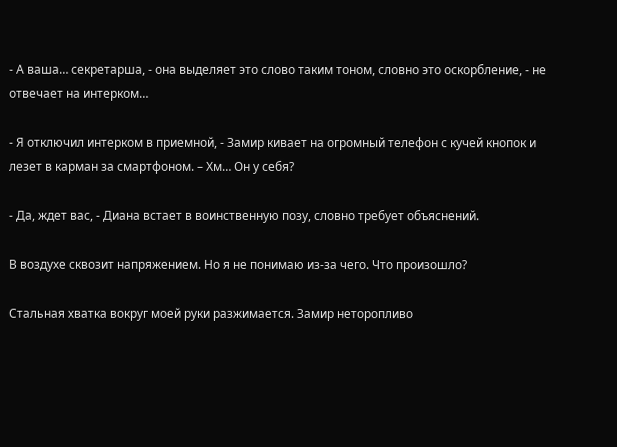- А ваша… секретарша, - она выделяет это слово таким тоном, словно это оскорбление, - не отвечает на интерком…

- Я отключил интерком в приемной, - Замир кивает на огромный телефон с кучей кнопок и лезет в карман за смартфоном. – Хм… Он у себя?

- Да, ждет вас, - Диана встает в воинственную позу, словно требует объяснений.

В воздухе сквозит напряжением. Но я не понимаю из-за чего. Что произошло?

Стальная хватка вокруг моей руки разжимается. Замир неторопливо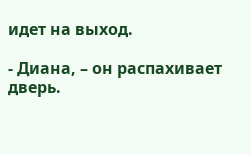идет на выход.

- Диана, – он распахивает дверь.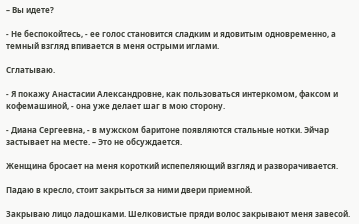– Вы идете?

- Не беспокойтесь, - ее голос становится сладким и ядовитым одновременно, а темный взгляд впивается в меня острыми иглами.

Сглатываю.

- Я покажу Анастасии Александровне, как пользоваться интеркомом, факсом и кофемашиной, - она уже делает шаг в мою сторону.

- Диана Сергеевна, - в мужском баритоне появляются стальные нотки. Эйчар застывает на месте. – Это не обсуждается.

Женщина бросает на меня короткий испепеляющий взгляд и разворачивается.

Падаю в кресло, стоит закрыться за ними двери приемной.

Закрываю лицо ладошками. Шелковистые пряди волос закрывают меня завесой.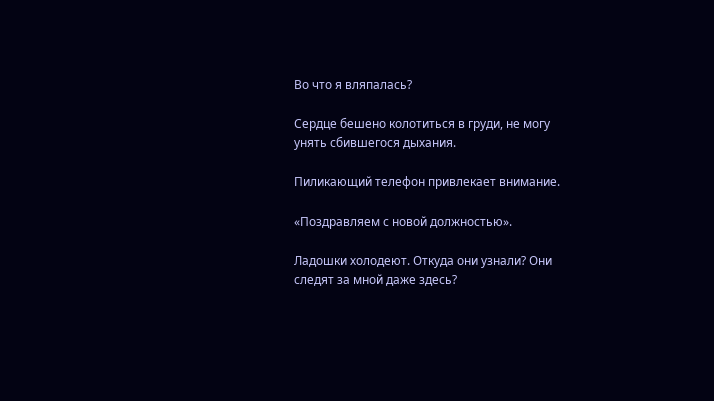Во что я вляпалась?

Сердце бешено колотиться в груди, не могу унять сбившегося дыхания.

Пиликающий телефон привлекает внимание.

«Поздравляем с новой должностью».

Ладошки холодеют. Откуда они узнали? Они следят за мной даже здесь?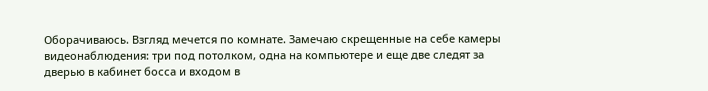Оборачиваюсь. Взгляд мечется по комнате. Замечаю скрещенные на себе камеры видеонаблюдения: три под потолком, одна на компьютере и еще две следят за дверью в кабинет босса и входом в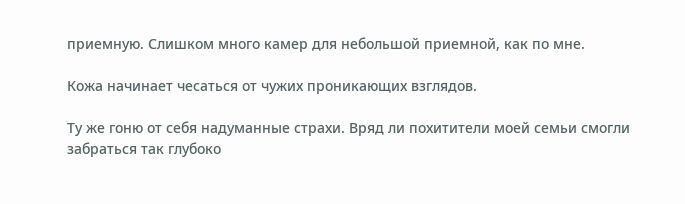приемную. Слишком много камер для небольшой приемной, как по мне.

Кожа начинает чесаться от чужих проникающих взглядов.

Ту же гоню от себя надуманные страхи. Вряд ли похитители моей семьи смогли забраться так глубоко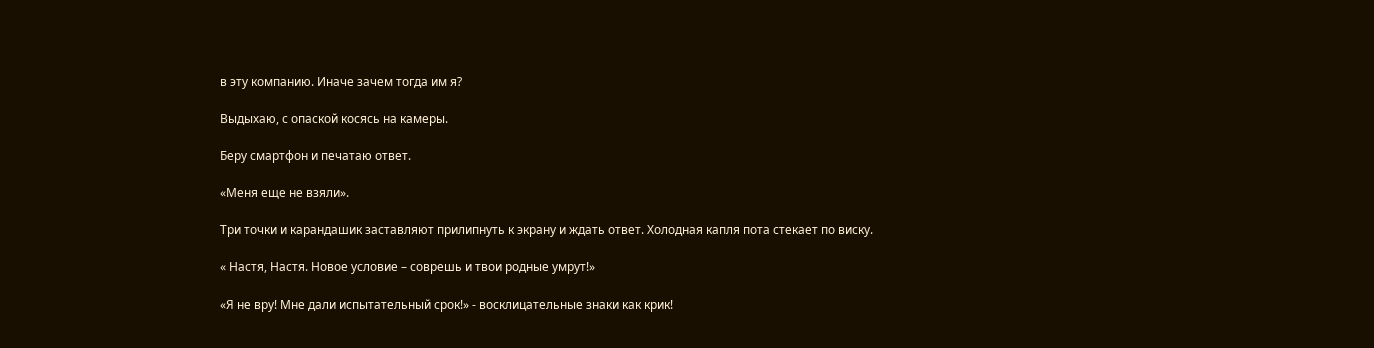в эту компанию. Иначе зачем тогда им я?

Выдыхаю, с опаской косясь на камеры.

Беру смартфон и печатаю ответ.

«Меня еще не взяли».

Три точки и карандашик заставляют прилипнуть к экрану и ждать ответ. Холодная капля пота стекает по виску.

« Настя, Настя. Новое условие – соврешь и твои родные умрут!»

«Я не вру! Мне дали испытательный срок!» - восклицательные знаки как крик!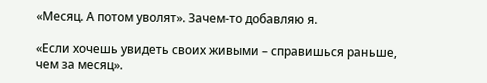«Месяц. А потом уволят». Зачем-то добавляю я.

«Если хочешь увидеть своих живыми – справишься раньше, чем за месяц».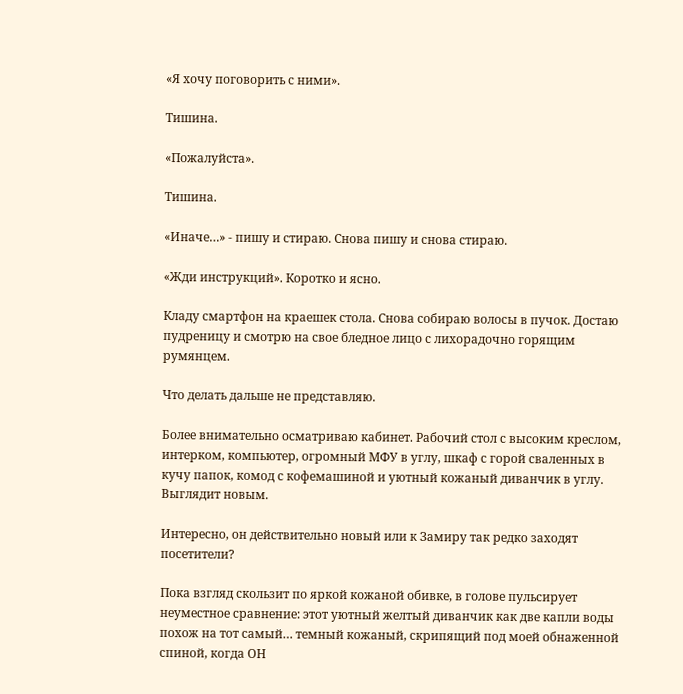«Я хочу поговорить с ними».

Тишина.

«Пожалуйста».

Тишина.

«Иначе…» - пишу и стираю. Снова пишу и снова стираю.

«Жди инструкций». Коротко и ясно.

Кладу смартфон на краешек стола. Снова собираю волосы в пучок. Достаю пудреницу и смотрю на свое бледное лицо с лихорадочно горящим румянцем.

Что делать дальше не представляю.

Более внимательно осматриваю кабинет. Рабочий стол с высоким креслом, интерком, компьютер, огромный МФУ в углу, шкаф с горой сваленных в кучу папок, комод с кофемашиной и уютный кожаный диванчик в углу. Выглядит новым.

Интересно, он действительно новый или к Замиру так редко заходят посетители?

Пока взгляд скользит по яркой кожаной обивке, в голове пульсирует неуместное сравнение: этот уютный желтый диванчик как две капли воды похож на тот самый… темный кожаный, скрипящий под моей обнаженной спиной, когда ОН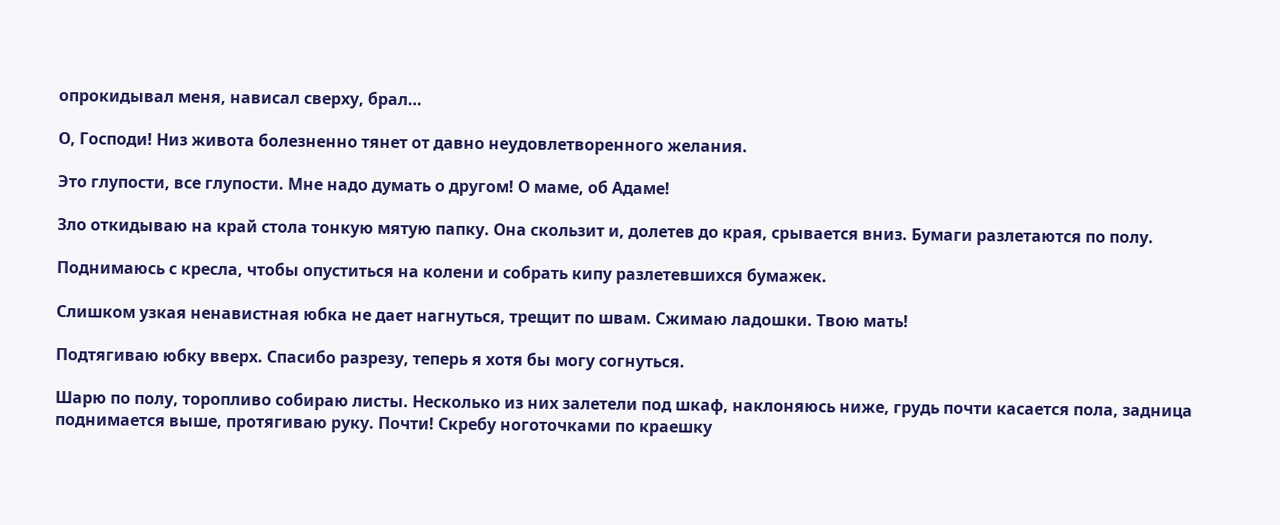опрокидывал меня, нависал сверху, брал…

О, Господи! Низ живота болезненно тянет от давно неудовлетворенного желания.

Это глупости, все глупости. Мне надо думать о другом! О маме, об Адаме!

Зло откидываю на край стола тонкую мятую папку. Она скользит и, долетев до края, срывается вниз. Бумаги разлетаются по полу.

Поднимаюсь с кресла, чтобы опуститься на колени и собрать кипу разлетевшихся бумажек.

Слишком узкая ненавистная юбка не дает нагнуться, трещит по швам. Сжимаю ладошки. Твою мать!

Подтягиваю юбку вверх. Спасибо разрезу, теперь я хотя бы могу согнуться.

Шарю по полу, торопливо собираю листы. Несколько из них залетели под шкаф, наклоняюсь ниже, грудь почти касается пола, задница поднимается выше, протягиваю руку. Почти! Скребу ноготочками по краешку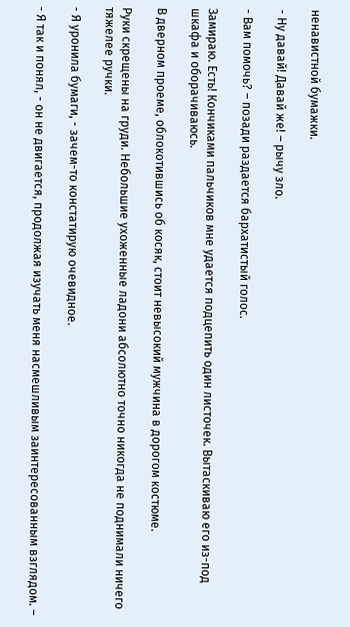ненавистной бумажки.

- Ну давай! Давай же! – рычу зло.

- Вам помочь? – позади раздается бархатистый голос.

Замираю. Есть! Кончиками пальчиков мне удается подцепить один листочек. Вытаскиваю его из-под шкафа и оборачиваюсь.

В дверном проеме, облокотившись об косяк, стоит невысокий мужчина в дорогом костюме.

Руки скрещены на груди. Небольшие ухоженные ладони абсолютно точно никогда не поднимали ничего тяжелее ручки.

- Я уронила бумаги, - зачем-то констатирую очевидное.

- Я так и понял, - он не двигается, продолжая изучать меня насмешливым заинтересованным взглядом. –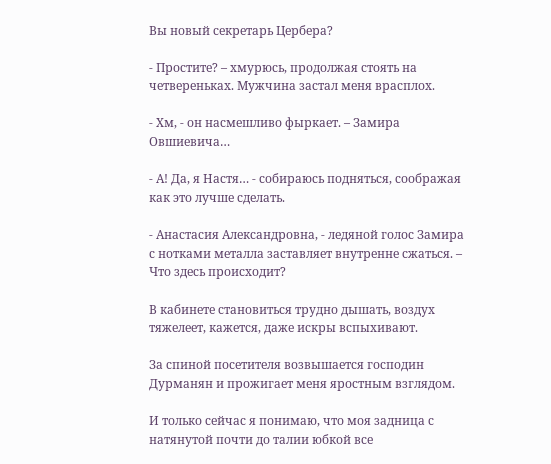Вы новый секретарь Цербера?

- Простите? – хмурюсь, продолжая стоять на четвереньках. Мужчина застал меня врасплох.

- Хм, - он насмешливо фыркает. – Замира Овшиевича…

- А! Да, я Настя… - собираюсь подняться, соображая как это лучше сделать.

- Анастасия Александровна, - ледяной голос Замира с нотками металла заставляет внутренне сжаться. – Что здесь происходит?

В кабинете становиться трудно дышать, воздух тяжелеет, кажется, даже искры вспыхивают.

За спиной посетителя возвышается господин Дурманян и прожигает меня яростным взглядом.

И только сейчас я понимаю, что моя задница с натянутой почти до талии юбкой все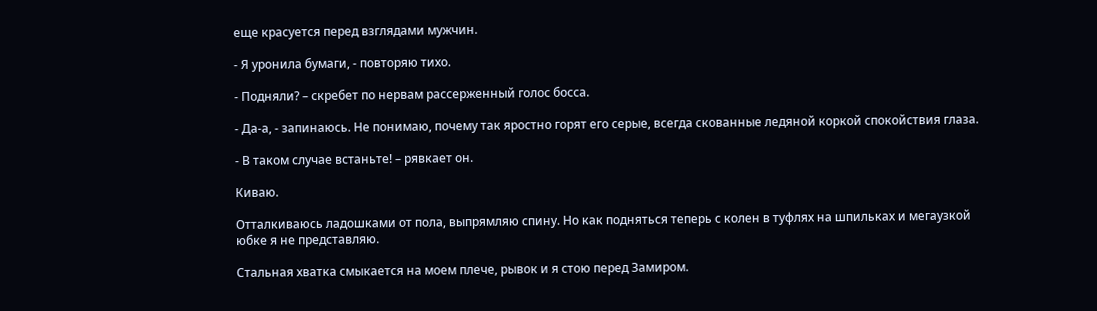еще красуется перед взглядами мужчин.

- Я уронила бумаги, - повторяю тихо.

- Подняли? – скребет по нервам рассерженный голос босса.

- Да-а, - запинаюсь. Не понимаю, почему так яростно горят его серые, всегда скованные ледяной коркой спокойствия глаза.

- В таком случае встаньте! – рявкает он.

Киваю.

Отталкиваюсь ладошками от пола, выпрямляю спину. Но как подняться теперь с колен в туфлях на шпильках и мегаузкой юбке я не представляю.

Стальная хватка смыкается на моем плече, рывок и я стою перед Замиром.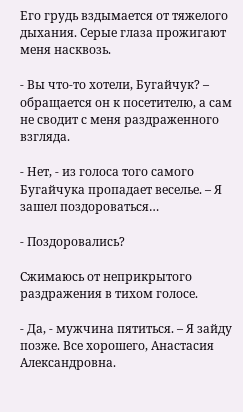Его грудь вздымается от тяжелого дыхания. Серые глаза прожигают меня насквозь.

- Вы что-то хотели, Бугайчук? – обращается он к посетителю, а сам не сводит с меня раздраженного взгляда.

- Нет, - из голоса того самого Бугайчука пропадает веселье. – Я зашел поздороваться…

- Поздоровались?

Сжимаюсь от неприкрытого раздражения в тихом голосе.

- Да, - мужчина пятиться. – Я зайду позже. Все хорошего, Анастасия Александровна.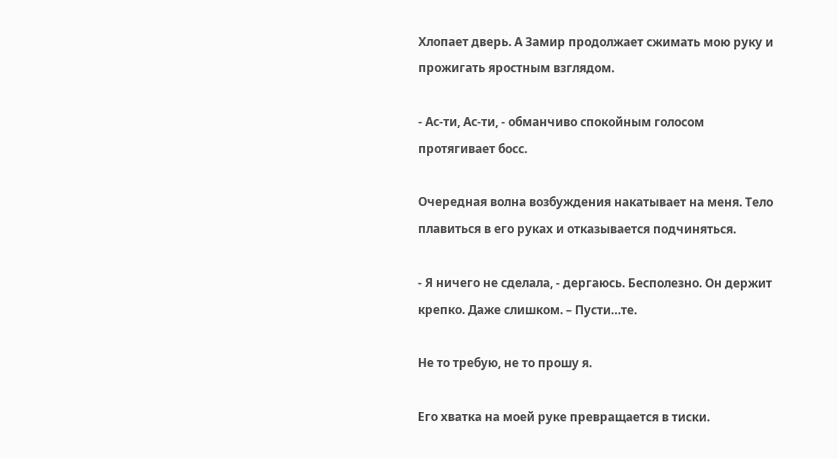Хлопает дверь. А Замир продолжает сжимать мою руку и прожигать яростным взглядом.

- Ас-ти, Ас-ти, - обманчиво спокойным голосом протягивает босс.

Очередная волна возбуждения накатывает на меня. Тело плавиться в его руках и отказывается подчиняться.

- Я ничего не сделала, - дергаюсь. Бесполезно. Он держит крепко. Даже слишком. – Пусти…те.

Не то требую, не то прошу я.

Его хватка на моей руке превращается в тиски.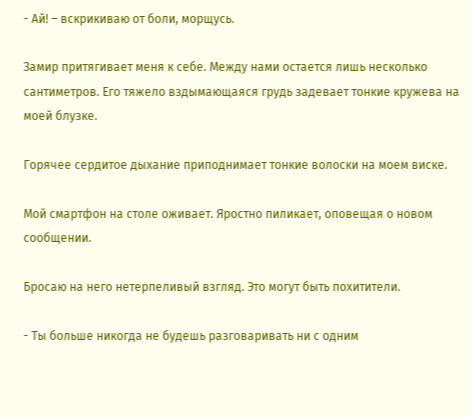- Ай! – вскрикиваю от боли, морщусь.

Замир притягивает меня к себе. Между нами остается лишь несколько сантиметров. Его тяжело вздымающаяся грудь задевает тонкие кружева на моей блузке.

Горячее сердитое дыхание приподнимает тонкие волоски на моем виске.

Мой смартфон на столе оживает. Яростно пиликает, оповещая о новом сообщении.

Бросаю на него нетерпеливый взгляд. Это могут быть похитители.

- Ты больше никогда не будешь разговаривать ни с одним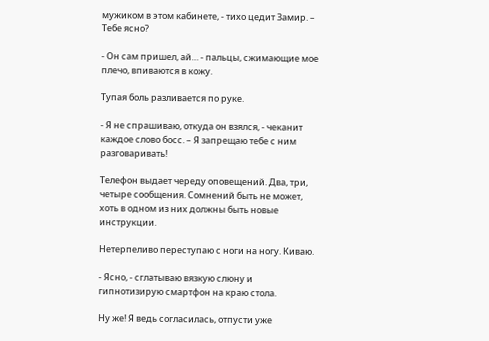мужиком в этом кабинете, - тихо цедит Замир. – Тебе ясно?

- Он сам пришел, ай… - пальцы, сжимающие мое плечо, впиваются в кожу.

Тупая боль разливается по руке.

- Я не спрашиваю, откуда он взялся, - чеканит каждое слово босс. – Я запрещаю тебе с ним разговаривать!

Телефон выдает череду оповещений. Два, три, четыре сообщения. Сомнений быть не может, хоть в одном из них должны быть новые инструкции.

Нетерпеливо переступаю с ноги на ногу. Киваю.

- Ясно, - сглатываю вязкую слюну и гипнотизирую смартфон на краю стола.

Ну же! Я ведь согласилась, отпусти уже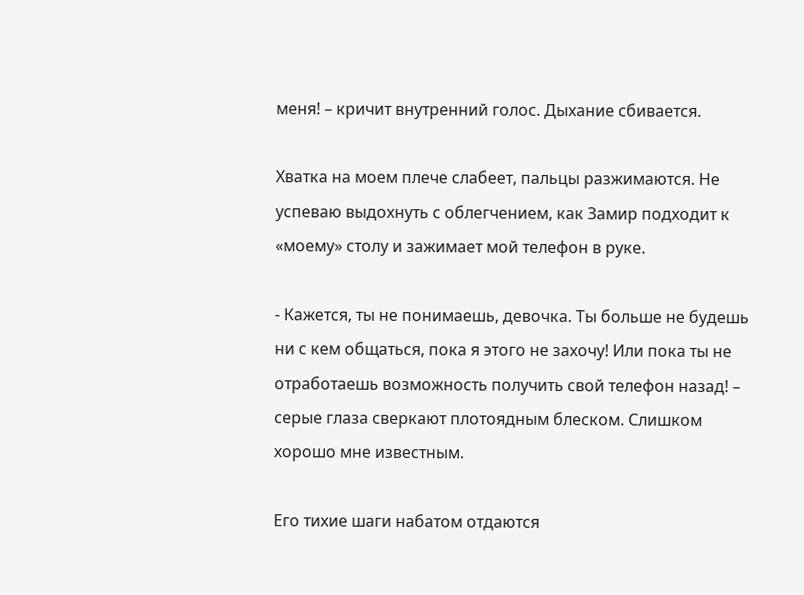меня! – кричит внутренний голос. Дыхание сбивается.

Хватка на моем плече слабеет, пальцы разжимаются. Не успеваю выдохнуть с облегчением, как Замир подходит к «моему» столу и зажимает мой телефон в руке.

- Кажется, ты не понимаешь, девочка. Ты больше не будешь ни с кем общаться, пока я этого не захочу! Или пока ты не отработаешь возможность получить свой телефон назад! – серые глаза сверкают плотоядным блеском. Слишком хорошо мне известным.

Его тихие шаги набатом отдаются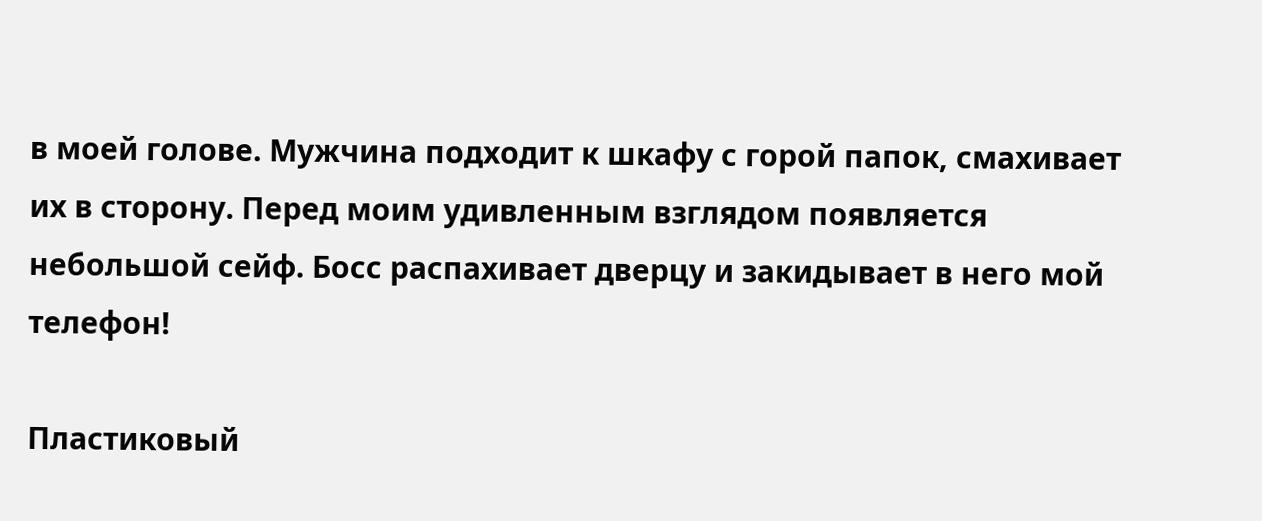в моей голове. Мужчина подходит к шкафу с горой папок, смахивает их в сторону. Перед моим удивленным взглядом появляется небольшой сейф. Босс распахивает дверцу и закидывает в него мой телефон!

Пластиковый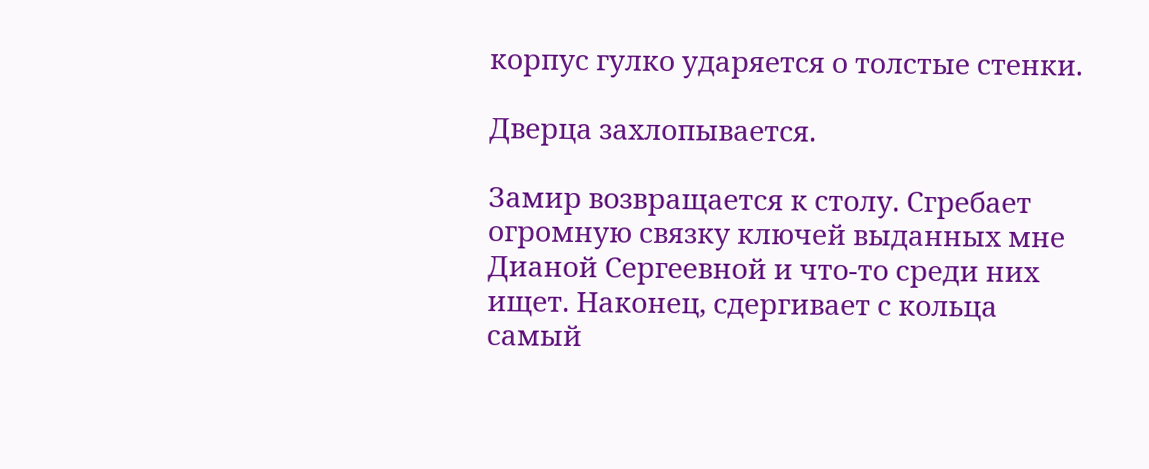корпус гулко ударяется о толстые стенки.

Дверца захлопывается.

Замир возвращается к столу. Сгребает огромную связку ключей выданных мне Дианой Сергеевной и что-то среди них ищет. Наконец, сдергивает с кольца самый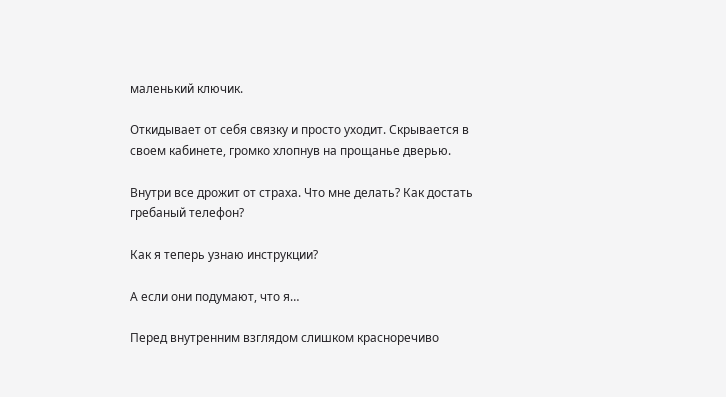маленький ключик.

Откидывает от себя связку и просто уходит. Скрывается в своем кабинете, громко хлопнув на прощанье дверью.

Внутри все дрожит от страха. Что мне делать? Как достать гребаный телефон?

Как я теперь узнаю инструкции?

А если они подумают, что я…

Перед внутренним взглядом слишком красноречиво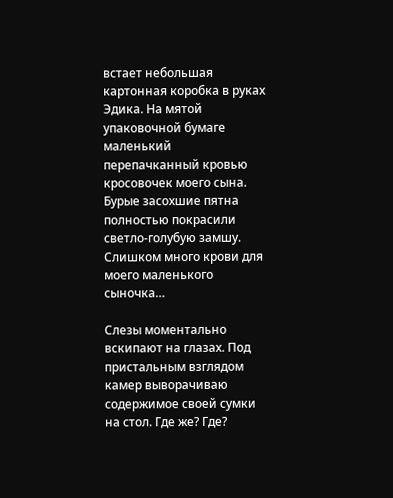встает небольшая картонная коробка в руках Эдика. На мятой упаковочной бумаге маленький перепачканный кровью кросовочек моего сына. Бурые засохшие пятна полностью покрасили светло-голубую замшу. Слишком много крови для моего маленького сыночка…

Слезы моментально вскипают на глазах. Под пристальным взглядом камер выворачиваю содержимое своей сумки на стол. Где же? Где?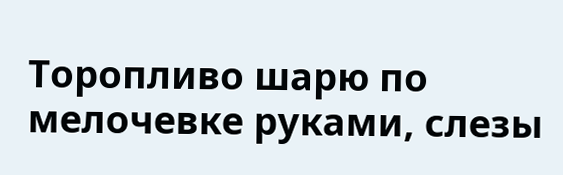Торопливо шарю по мелочевке руками, слезы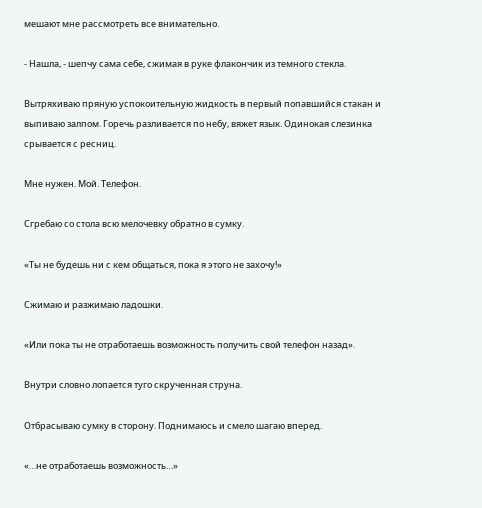мешают мне рассмотреть все внимательно.

- Нашла, - шепчу сама себе, сжимая в руке флакончик из темного стекла.

Вытряхиваю пряную успокоительную жидкость в первый попавшийся стакан и выпиваю залпом. Горечь разливается по небу, вяжет язык. Одинокая слезинка срывается с ресниц.

Мне нужен. Мой. Телефон.

Сгребаю со стола всю мелочевку обратно в сумку.

«Ты не будешь ни с кем общаться, пока я этого не захочу!»

Сжимаю и разжимаю ладошки.

«Или пока ты не отработаешь возможность получить свой телефон назад».

Внутри словно лопается туго скрученная струна.

Отбрасываю сумку в сторону. Поднимаюсь и смело шагаю вперед.

«…не отработаешь возможность…»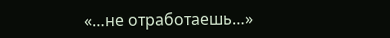«…не отработаешь…»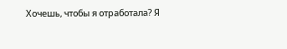Хочешь, чтобы я отработала? Я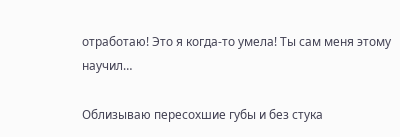отработаю! Это я когда-то умела! Ты сам меня этому научил…

Облизываю пересохшие губы и без стука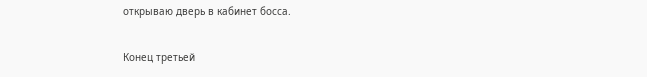открываю дверь в кабинет босса.

Конец третьей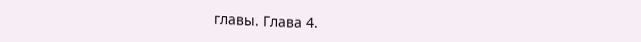главы. Глава 4.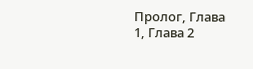Пролог, Глава 1, Глава 2